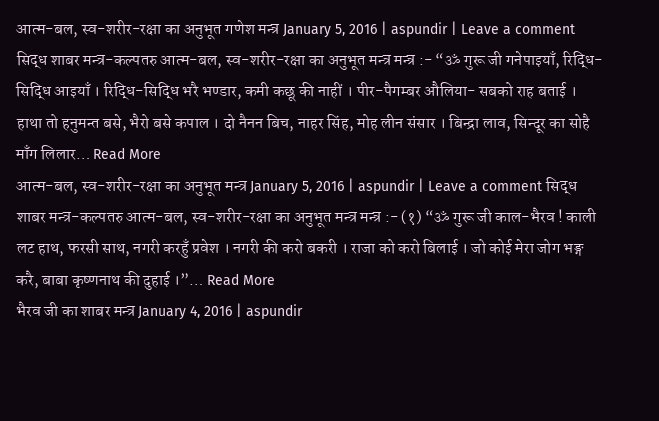आत्म-बल, स्व-शरीर-रक्षा का अनुभूत गणेश मन्त्र January 5, 2016 | aspundir | Leave a comment सिद्ध शाबर मन्त्र-कल्पतरु आत्म-बल, स्व-शरीर-रक्षा का अनुभूत मन्त्र मन्त्र :- “ॐ गुरू जी गनेपाइयाँ, रिद्धि-सिद्धि आइयाँ । रिद्धि-सिद्धि भरै भण्डार, कमी कछू की नाहीं । पीर-पैगम्बर औलिया- सबको राह बताई । हाथा तो हनुमन्त बसे, भैरो बसे कपाल । दो नैनन बिच, नाहर सिंह, मोह लीन संसार । बिन्द्रा लाव, सिन्दूर का सोहै माँग लिलार… Read More
आत्म-बल, स्व-शरीर-रक्षा का अनुभूत मन्त्र January 5, 2016 | aspundir | Leave a comment सिद्ध शाबर मन्त्र-कल्पतरु आत्म-बल, स्व-शरीर-रक्षा का अनुभूत मन्त्र मन्त्र :- (१) “ॐ गुरू जी काल-भैरव ! काली लट हाथ, फरसी साथ, नगरी करहुँ प्रवेश । नगरी की करो बकरी । राजा को करो बिलाई । जो कोई मेरा जोग भङ्ग करै, बाबा कृष्णनाथ की दुहाई ।”… Read More
भैरव जी का शाबर मन्त्र January 4, 2016 | aspundir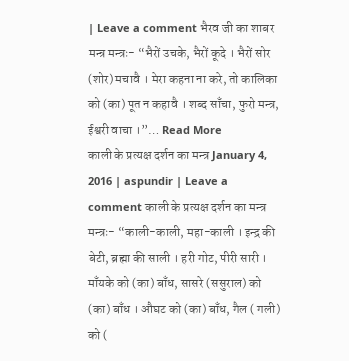| Leave a comment भैरव जी का शाबर मन्त्र मन्त्रः- “भैरों उचके, भैरों कूदे । भैरों सोर (शोर) मचावै । मेरा कहना ना करे, तो कालिका को (का) पूत न कहावै । शब्द साँचा, फुरो मन्त्र, ईश्वरी वाचा ।”… Read More
काली के प्रत्यक्ष दर्शन का मन्त्र January 4, 2016 | aspundir | Leave a comment काली के प्रत्यक्ष दर्शन का मन्त्र मन्त्रः- “काली-काली, महा-काली । इन्द्र की बेटी, ब्रह्मा की साली । हरी गोट, पीरी सारी । माँयके को (का) बाँध, सासरे (ससुराल) को (का) बाँध । औघट को (का) बाँध, गैल ( गली) को (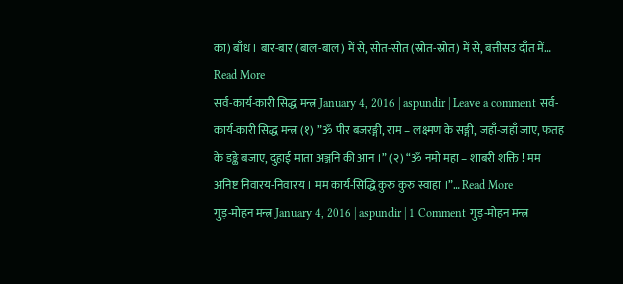का) बाँध । बार-बार (बाल-बाल) में से, सोत-सोत (स्रोत-स्रोत) में से, बत्तीसउ दाँत में… Read More
सर्व-कार्य-कारी सिद्ध मन्त्र January 4, 2016 | aspundir | Leave a comment सर्व-कार्य-कारी सिद्ध मन्त्र (१) ”ॐ पीर बजरङ्गी, राम – लक्ष्मण के सङ्गी, जहाँ-जहाँ जाए, फतह के डङ्के बजाए, दुहाई माता अञ्जनि की आन ।” (२) “ॐ नमो महा – शाबरी शक्ति ! मम अनिष्ट निवारय-निवारय । मम कार्य-सिद्धि कुरु कुरु स्वाहा ।”… Read More
गुड़-मोहन मन्त्र January 4, 2016 | aspundir | 1 Comment गुड़-मोहन मन्त्र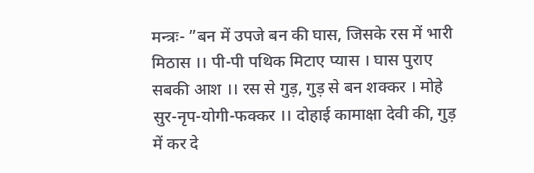मन्त्रः- ”बन में उपजे बन की घास, जिसके रस में भारी मिठास ।। पी-पी पथिक मिटाए प्यास । घास पुराए सबकी आश ।। रस से गुड़, गुड़ से बन शक्कर । मोहे सुर-नृप-योगी-फक्कर ।। दोहाई कामाक्षा देवी की, गुड़ में कर दे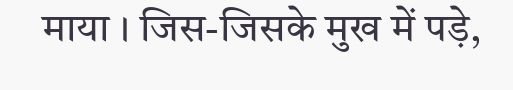माया । जिस-जिसके मुख में पड़े,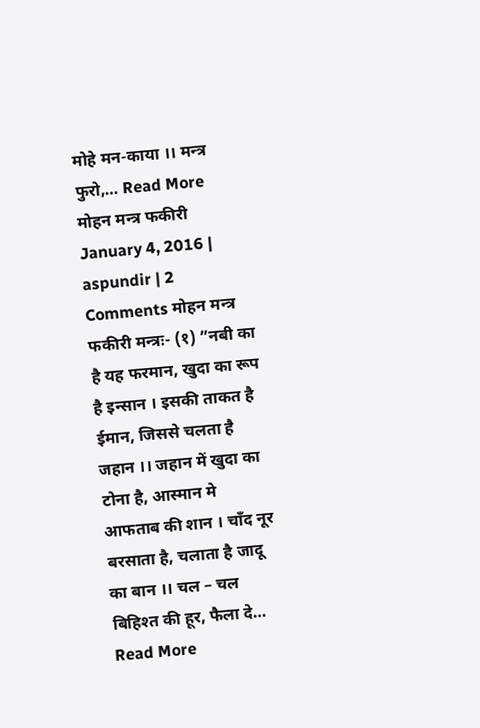मोहे मन-काया ।। मन्त्र फुरो,… Read More
मोहन मन्त्र फकीरी January 4, 2016 | aspundir | 2 Comments मोहन मन्त्र फकीरी मन्त्रः- (१) ”नबी का है यह फरमान, खुदा का रूप है इन्सान । इसकी ताकत है ईमान, जिससे चलता है जहान ।। जहान में खुदा का टोना है, आस्मान मे आफताब की शान । चाँद नूर बरसाता है, चलाता है जादू का बान ।। चल – चल बिहिश्त की हूर, फैला दे… Read More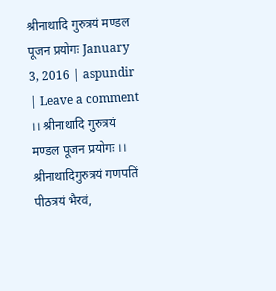श्रीनाथादि गुरुत्रयं मण्डल पूजन प्रयोगः January 3, 2016 | aspundir | Leave a comment ।। श्रीनाथादि गुरुत्रयं मण्डल पूजन प्रयोगः ।। श्रीनाथादिगुरुत्रयं गणपतिं पीठत्रयं भैरवं,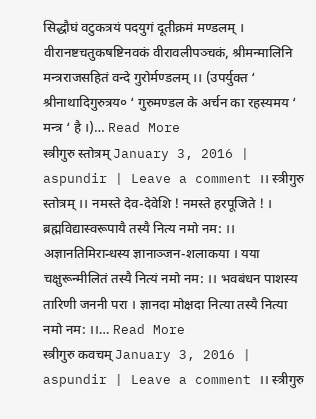सिद्धौघं वटुकत्रयं पदयुगं दूतीक्रमं मण्डलम् । वीरानष्टचतुकषष्टिनवकं वीरावलीपञ्चकं, श्रीमन्मालिनि मन्त्रराजसहितं वन्दे गुरोर्मण्डलम् ।। (उपर्युक्त ‘ श्रीनाथादिगुरुत्रय० ‘ गुरुमण्डल के अर्चन का रहस्यमय ‘ मन्त्र ‘ है ।)… Read More
स्त्रीगुरु स्तोत्रम् January 3, 2016 | aspundir | Leave a comment ।। स्त्रीगुरु स्तोत्रम् ।। नमस्ते देव-देवेशि ! नमस्ते हरपूजिते ! । ब्रह्मविद्यास्वरूपायै तस्यै नित्य नमो नम: ।। अज्ञानतिमिरान्धस्य ज्ञानाञ्जन-शलाकया । यया चक्षुरून्मीलितं तस्यै नित्यं नमो नम: ।। भवबंधन पाशस्य तारिणी जननी परा । ज्ञानदा मोक्षदा नित्या तस्यै नित्या नमो नम: ।।… Read More
स्त्रीगुरु कवचम् January 3, 2016 | aspundir | Leave a comment ।। स्त्रीगुरु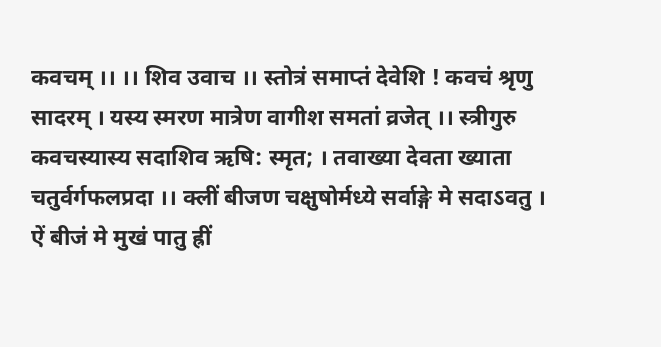कवचम् ।। ।। शिव उवाच ।। स्तोत्रं समाप्तं देवेशि ! कवचं श्रृणु सादरम् । यस्य स्मरण मात्रेण वागीश समतां व्रजेत् ।। स्त्रीगुरु कवचस्यास्य सदाशिव ऋषि: स्मृत; । तवाख्या देवता ख्याता चतुर्वर्गफलप्रदा ।। क्लीं बीजण चक्षुषोर्मध्ये सर्वाङ्गे मे सदाऽवतु । ऐं बीजं मे मुखं पातु ह्रीं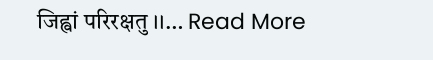जिह्वां परिरक्षतु ।।… Read More